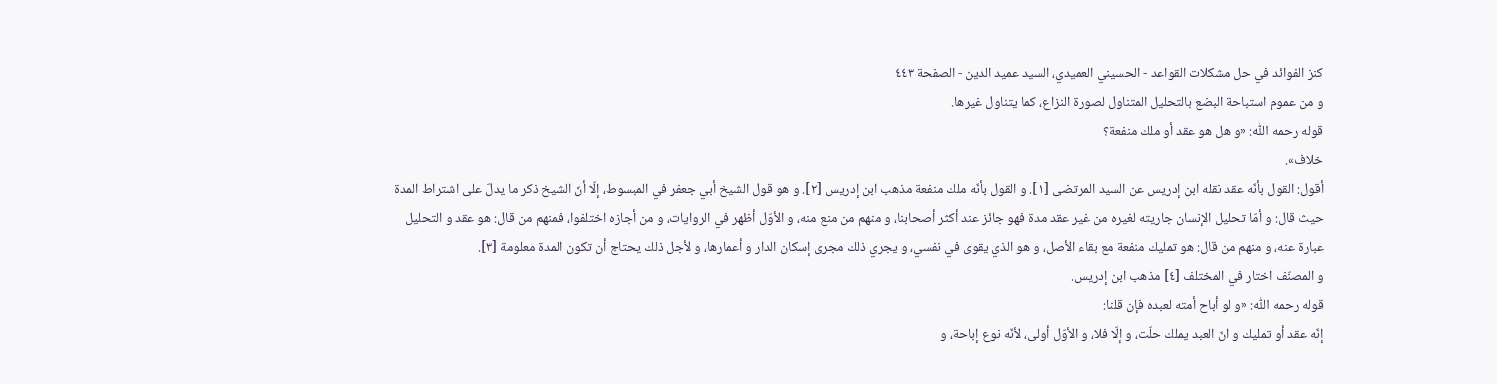كنز الفوائد في حل مشكلات القواعد - الحسيني العميدي، السيد عميد الدين - الصفحة ٤٤٣
و من عموم استباحة البضع بالتحليل المتناول لصورة النزاع، كما يتناول غيرها.
قوله رحمه اللّٰه: «و هل هو عقد أو ملك منفعة؟
خلاف».
أقول: القول بأنّه عقد نقله ابن إدريس عن السيد المرتضى [١]. و القول بأنّه ملك منفعة مذهب ابن إدريس [٢]. و هو قول الشيخ أبي جعفر في المبسوط، إلّا أنّ الشيخ ذكر ما يدلّ على اشتراط المدة حيث قال: و أمّا تحليل الإنسان جاريته لغيره من غير عقد مدة فهو جائز عند أكثر أصحابنا، و منهم من منع منه، و الأوّل أظهر في الروايات، و من أجازه اختلفوا، فمنهم من قال: هو عقد و التحليل عبارة عنه، و منهم من قال: هو تمليك منفعة مع بقاء الأصل، و هو الذي يقوى في نفسي، و يجري ذلك مجرى إسكان الدار و أعمارها، و لأجل ذلك يحتاج أن تكون المدة معلومة [٣].
و المصنّف اختار في المختلف [٤] مذهب ابن إدريس.
قوله رحمه اللّٰه: «و لو أباح أمته لعبده فإن قلنا:
إنّه عقد أو تمليك و انّ العبد يملك حلّت، و إلّا فلا، و الأوّل أولى، لأنّه نوع إباحة، و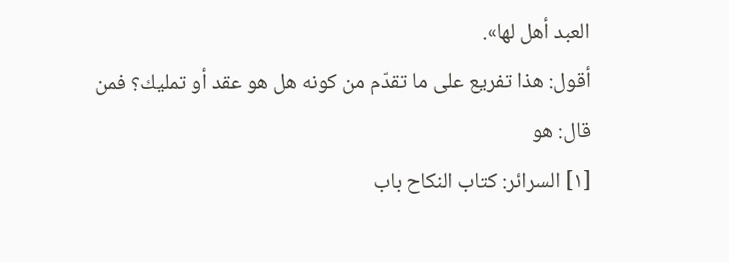العبد أهل لها».
أقول: هذا تفريع على ما تقدّم من كونه هل هو عقد أو تمليك؟ فمن قال: هو
[١] السرائر: كتاب النكاح باب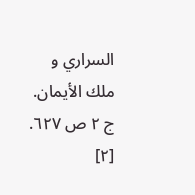السراري و ملك الأيمان. ج ٢ ص ٦٢٧.
[٢]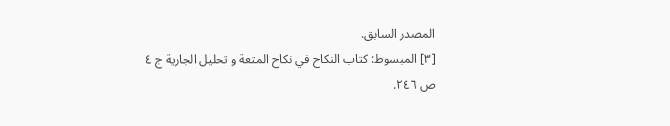المصدر السابق.
[٣] المبسوط: كتاب النكاح في نكاح المتعة و تحليل الجارية ج ٤ ص ٢٤٦.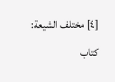[٤] مختلف الشيعة: كتاب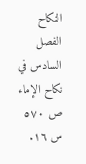النكاح الفصل السادس في نكاح الإماء ص ٥٧٠ س ١٦.